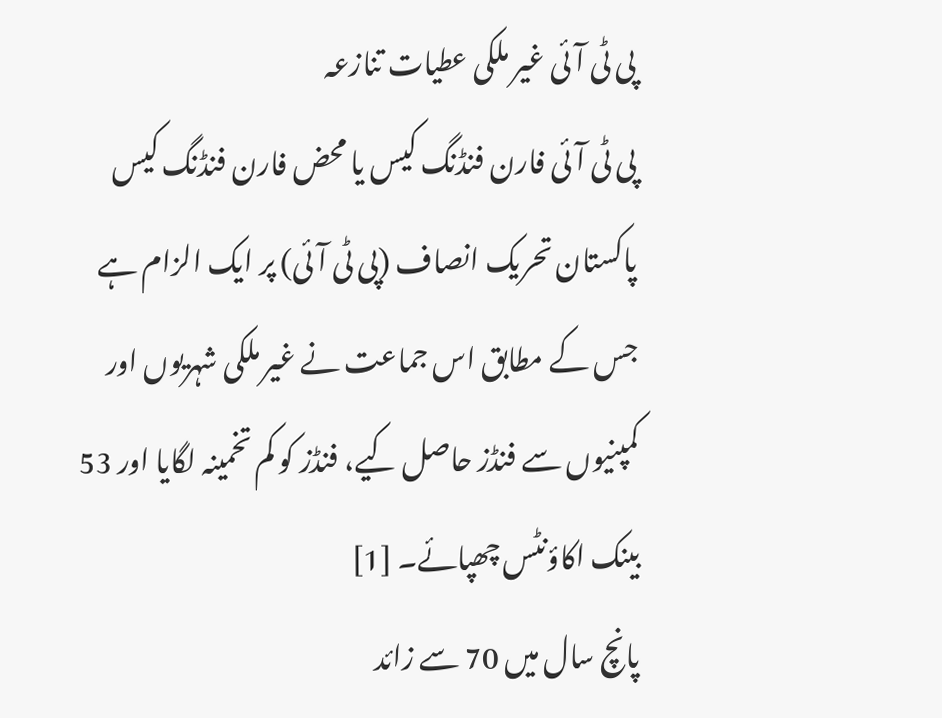پی ٹی آئی غیر ملکی عطیات تنازعہ
پی ٹی آئی فارن فنڈنگ کیس یا محض فارن فنڈنگ کیس پاکستان تحریک انصاف (پی ٹی آئی) پر ایک الزام ہے جس کے مطابق اس جماعت نے غیر ملکی شہریوں اور کمپنیوں سے فنڈز حاصل کیے، فنڈز کو کم تخمینہ لگایا اور 53 بینک اکاؤنٹس چھپائے۔ [1]
پانچ سال میں 70 سے زائد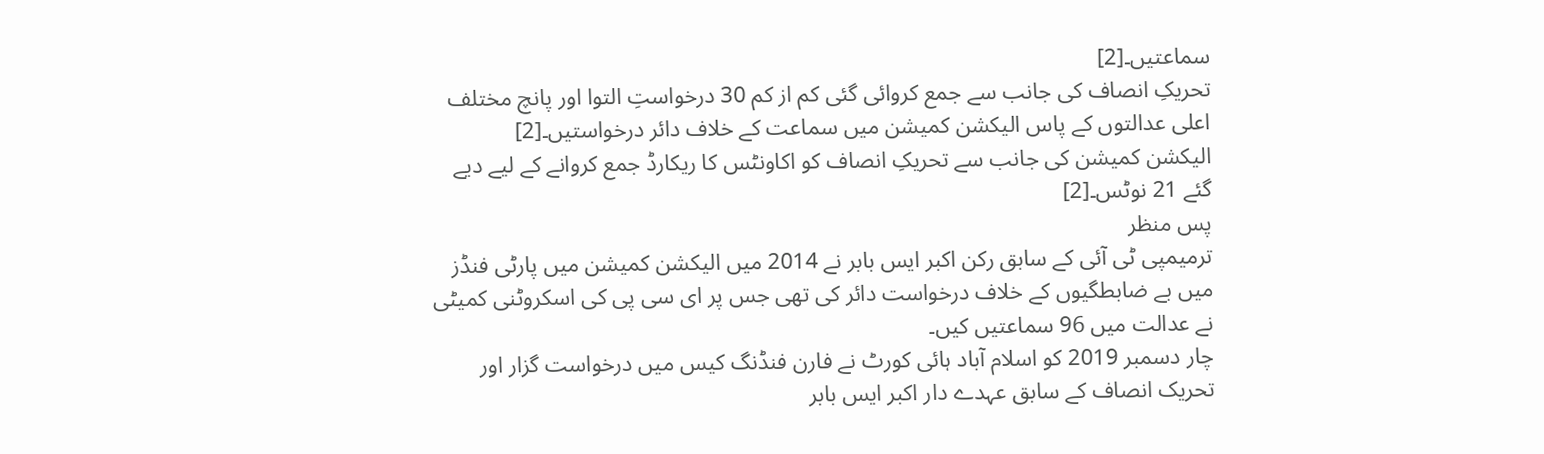سماعتیں۔[2]
تحریکِ انصاف کی جانب سے جمع کروائی گئی کم از کم 30 درخواستِ التوا اور پانچ مختلف اعلی عدالتوں کے پاس الیکشن کمیشن میں سماعت کے خلاف دائر درخواستیں۔[2]
الیکشن کمیشن کی جانب سے تحریکِ انصاف کو اکاونٹس کا ریکارڈ جمع کروانے کے لیے دیے گئے 21 نوٹس۔[2]
پس منظر
ترمیمپی ٹی آئی کے سابق رکن اکبر ایس بابر نے 2014 میں الیکشن کمیشن میں پارٹی فنڈز میں بے ضابطگیوں کے خلاف درخواست دائر کی تھی جس پر ای سی پی کی اسکروٹنی کمیٹی نے عدالت میں 96 سماعتیں کیں۔
چار دسمبر 2019 کو اسلام آباد ہائی کورٹ نے فارن فنڈنگ کیس میں درخواست گزار اور تحریک انصاف کے سابق عہدے دار اکبر ایس بابر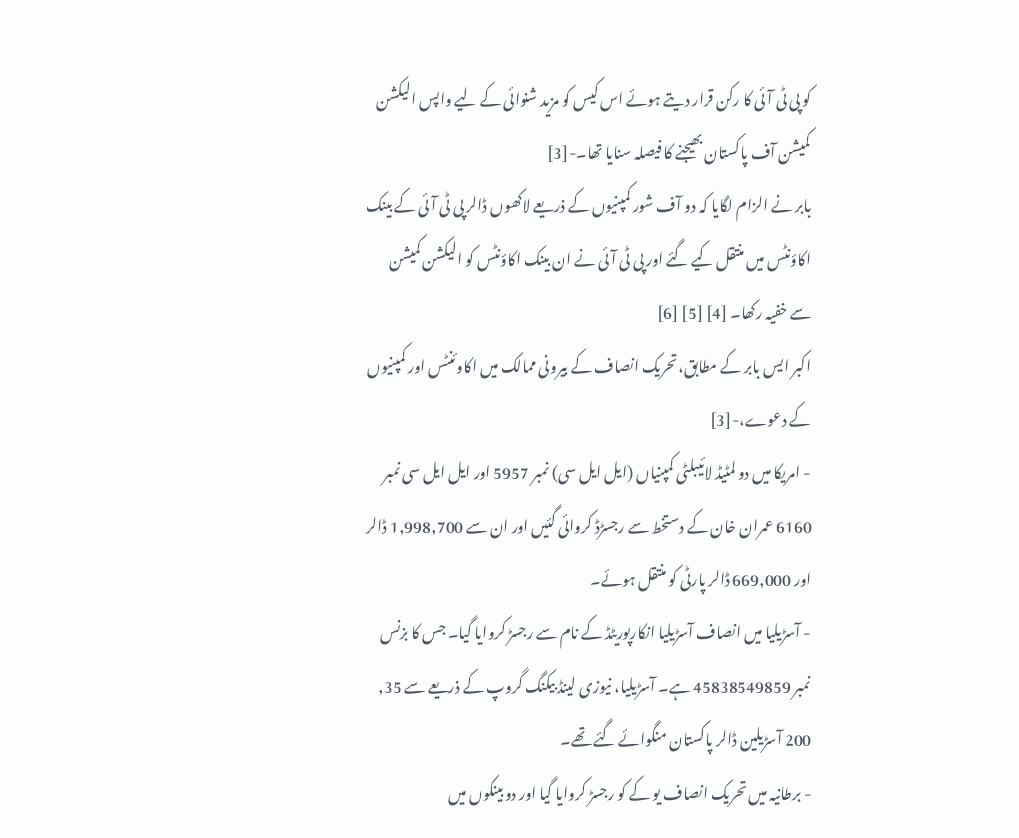کو پی ٹی آئی کا رکن قرار دیتے ہوئے اس کیس کو مزید شنوائی کے لیے واپس الیکشن کمیشن آف پاکستان بھیجنے کا فیصلہ سنایا تھا۔-[3]
بابر نے الزام لگایا کہ دو آف شور کمپنیوں کے ذریعے لاکھوں ڈالر پی ٹی آئی کے بینک اکاؤنٹس میں منتقل کیے گئے اور پی ٹی آئی نے ان بینک اکاؤنٹس کو الیکشن کمیشن سے خفیہ رکھا۔ [4] [5] [6]
اکبر ایس بابر کے مطابق،تحریک انصاف کے بیرونی ممالک میں اکاوئنٹس اور کمپنیوں کے دعوے،-[3]
- امریکا میں دو لمٹیڈ لائیبلٹی کمپنیاں (ایل ایل سی) نمبر 5957 اور ایل ایل سی نمبر 6160 عمران خان کے دستخط سے رجسڑڈ کروائی گئیں اور ان سے 1,998,700 ڈالر اور 669,000 ڈالر پارٹی کو منتقل ہوئے۔
- آسڑیلیا میں انصاف آسڑیلیا انکارپوریٹڈ کے نام سے رجسڑ کروایا گیا۔ جس کا بزنس نمبر 45838549859 ہے۔ آسڑیلیا، نیوزی لینڈ بیکنگ گروپ کے ذریعے سے 35, 200 آسڑیلین ڈالر پاکستان منگوائے گئے تھے۔
- برطانیہ میں تحریک انصاف یو کے کو رجسڑ کروایا گیا اور دو بینکوں میں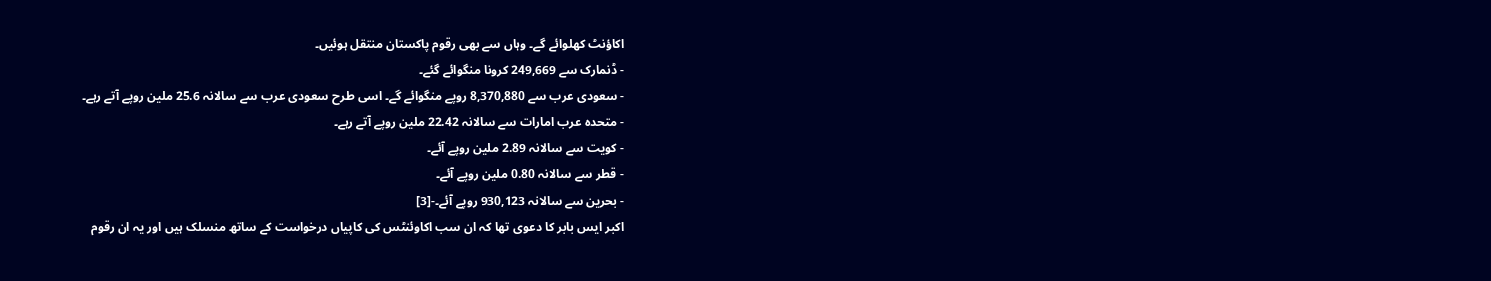اکاؤنٹ کھلوائے گے۔ وہاں سے بھی رقوم پاکستان منتقل ہوئیں۔
- ڈنمارک سے 249,669 کرونا منگوائے گئے۔
- سعودی عرب سے 8,370,880 روپے منگوائے گے۔ اسی طرح سعودی عرب سے سالانہ 25.6 ملین روپے آتے رہے۔
- متحدہ عرب امارات سے سالانہ 22.42 ملین روپے آتے رہے۔
- کویت سے سالانہ 2.89 ملین روپے آئے۔
- قطر سے سالانہ 0.80 ملین روپے آئے۔
- بحرین سے سالانہ 930,123 روپے آئے۔-[3]
اکبر ایس بابر کا دعوی تھا کہ ان سب اکاوئنٹس کی کاپیاں درخواست کے ساتھ منسلک ہیں اور یہ ان رقوم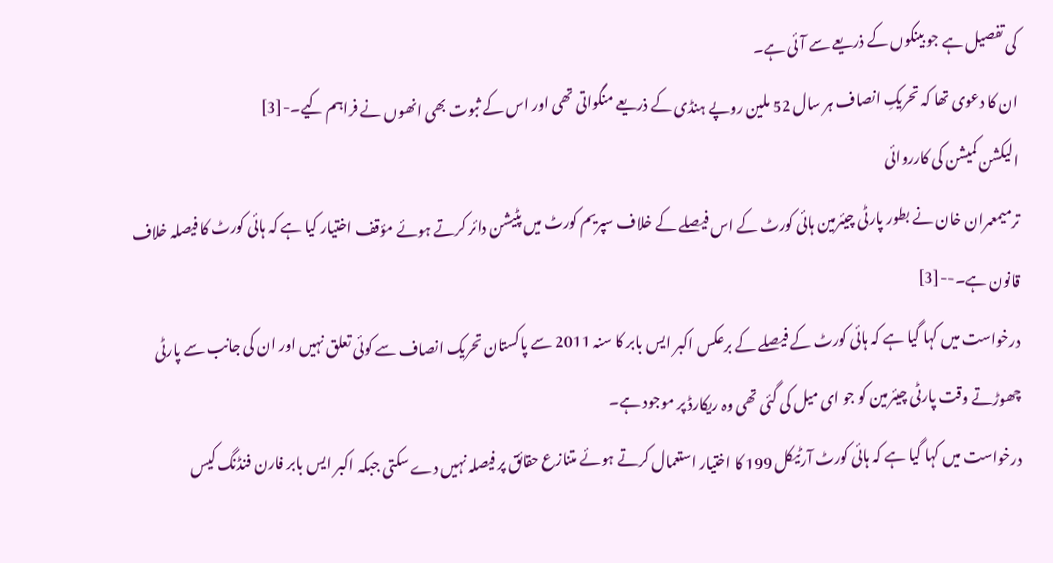کی تفصیل ہے جو بینکوں کے ذریعے سے آئی ہے۔
ان کا دعوی تھا کہ تحریکِ انصاف ہر سال 52 ملین روپے ہنڈی کے ذریعے منگواتی تھی اور اس کے ثبوت بھی انھوں نے فراہم کیے۔-[3]
الیکشن کمیشن کی کارروائی
ترمیمعمران خان نے بطور پارٹی چیئرمین ہائی کورٹ کے اس فیصلے کے خلاف سپریم کورٹ میں پٹیشن دائر کرتے ہوئے مؤقف اختیار کیا ہے کہ ہائی کورٹ کا فیصلہ خلاف قانون ہے۔--[3]
درخواست میں کہا گیا ہے کہ ہائی کورٹ کے فیصلے کے برعکس اکبر ایس بابر کا سنہ 2011 سے پاکستان تحریک انصاف سے کوئی تعلق نہیں اور ان کی جانب سے پارٹی چھوڑتے وقت پارٹی چیئرمین کو جو ای میل کی گئی تھی وہ ریکارڈ پر موجود ہے۔
درخواست میں کہا گیا ہے کہ ہائی کورٹ آرٹیکل 199 کا اختیار استعمال کرتے ہوئے متنازع حقائق پر فیصلہ نہیں دے سکتی جبکہ اکبر ایس بابر فارن فنڈنگ کیس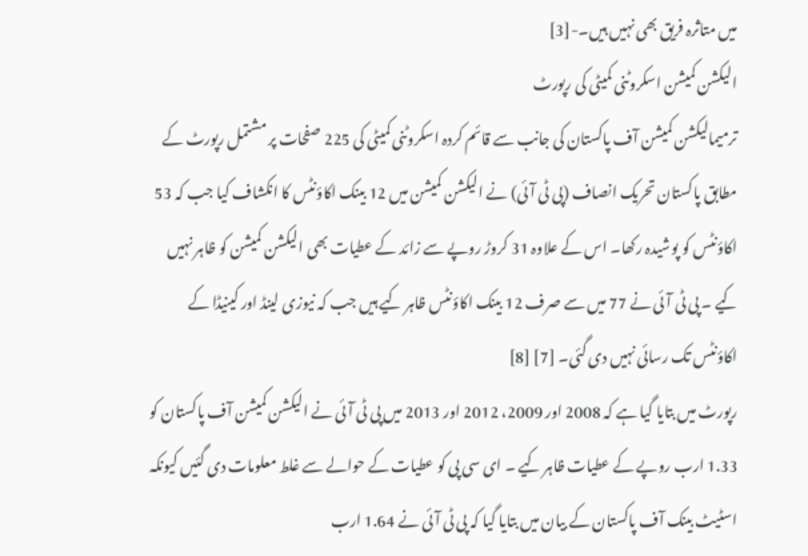میں متاثرہ فریق بھی نہیں ہیں۔-[3]
الیکشن کمیشن اسکروٹنی کمیٹی کی رپورٹ
ترمیمالیکشن کمیشن آف پاکستان کی جانب سے قائم کردہ اسکروٹنی کمیٹی کی 225 صفحات پر مشتمل رپورٹ کے مطابق پاکستان تحریک انصاف (پی ٹی آئی) نے الیکشن کمیشن میں 12 بینک اکاؤنٹس کا انکشاف کیا جب کہ 53 اکاؤنٹس کو پوشیدہ رکھا۔ اس کے علاوہ 31 کروڑ روپے سے زائد کے عطیات بھی الیکشن کمیشن کو ظاہر نہیں کیے ۔ پی ٹی آئی نے 77 میں سے صرف 12 بینک اکاؤنٹس ظاہر کیے ہیں جب کہ نیوزی لینڈ اور کینیڈا کے اکاؤنٹس تک رسائی نہیں دی گئی۔ [7] [8]
رپورٹ میں بتایا گیا ہے کہ 2008 اور 2009، 2012 اور 2013 میں پی ٹی آئی نے الیکشن کمیشن آف پاکستان کو 1.33 ارب روپے کے عطیات ظاہر کیے ۔ ای سی پی کو عطیات کے حوالے سے غلط معلومات دی گئیں کیونکہ اسٹیٹ بینک آف پاکستان کے بیان میں بتایا گیا کہ پی ٹی آئی نے 1.64 ارب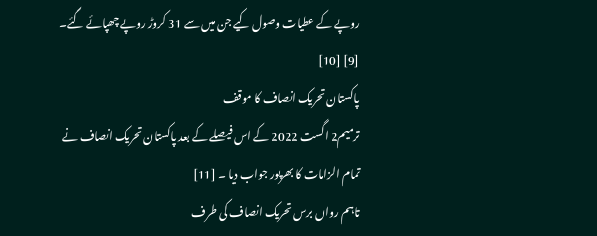روپے کے عطیات وصول کیے جن میں سے 31 کروڑ روپے چھپائے گئے۔ [9] [10]
پاکستان تحریک انصاف کا موقف
ترمیم2 اگست 2022 کے اس فیصلے کے بعد پاکستان تحریک انصاف نے تمام الزامات کا بھرپور جواب دیا ۔ [11]
تاہم رواں برس تحریک انصاف کی طرف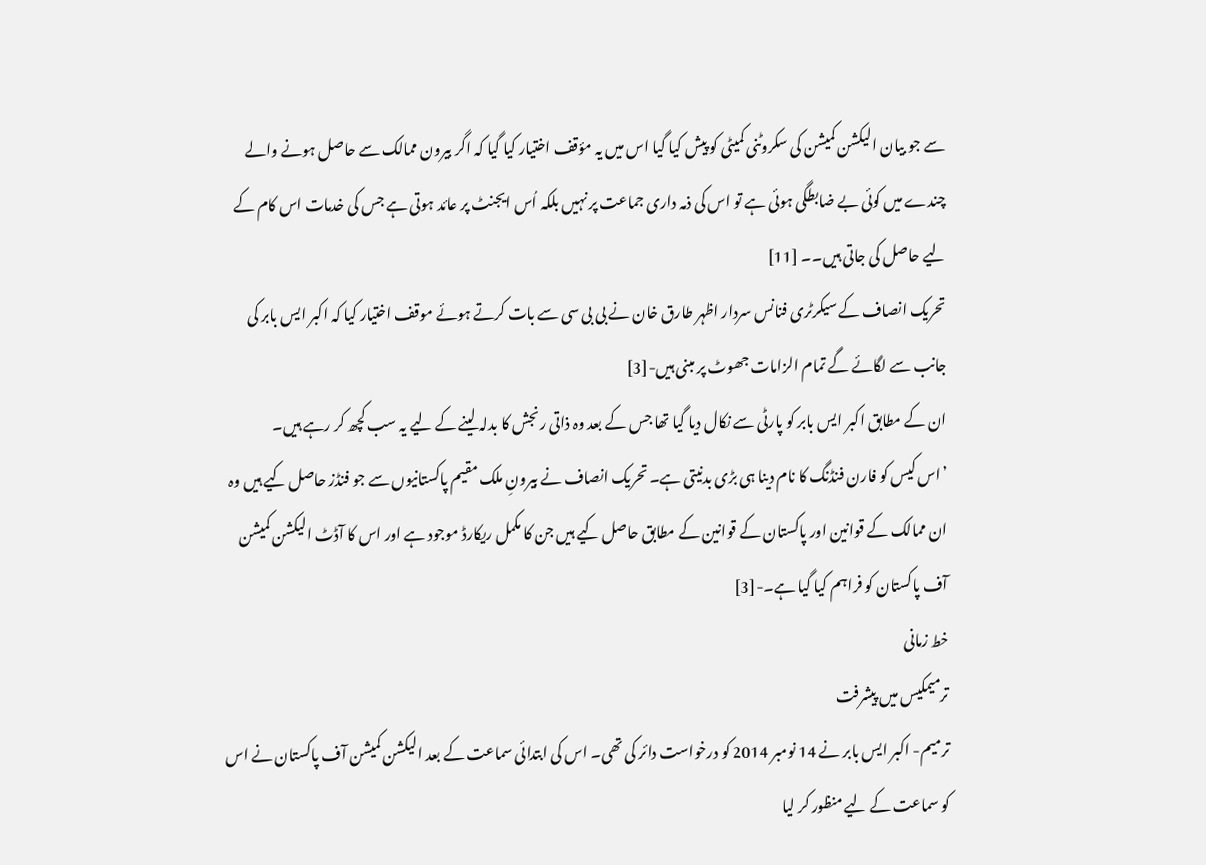سے جو بیان الیکشن کمیشن کی سکروٹنی کمیٹی کو پیش کیا گیا اس میں یہ مؤقف اختیار کیا گیا کہ اگر بیرون ممالک سے حاصل ہونے والے چندے میں کوئی بے ضابطگی ہوئی ہے تو اس کی ذمہ داری جماعت پر نہیں بلکہ اُس ایجنٹ پر عائد ہوتی ہے جس کی خدمات اس کام کے لیے حاصل کی جاتی ہیں۔۔ [11]
تحریک انصاف کے سیکرٹری فنانس سردار اظہر طارق خان نے بی بی سی سے بات کرتے ہوئے موقف اختیار کیا کہ اکبر ایس بابر کی جانب سے لگائے گے تمام الزامات جھوٹ پر مبنی ہیں-[3]
ان کے مطابق اکبر ایس بابر کو پارٹی سے نکال دیا گیا تھا جس کے بعد وہ ذاتی رنجش کا بدلہ لینے کے لیے یہ سب کچھ کر رہے ہیں۔
’اس کیس کو فارن فنڈنگ کا نام دینا ہی بڑی بدنیتی ہے۔ تحریک انصاف نے بیرونِ ملک مقیم پاکستانیوں سے جو فنڈز حاصل کیے ہیں وہ ان ممالک کے قوانین اور پاکستان کے قوانین کے مطابق حاصل کیے ہیں جن کا مکمل ریکارڈ موجود ہے اور اس کا آڈٹ الیکشن کمیشن آف پاکستان کو فراہم کیا گیا ہے۔-[3]
خط زمانی
ترمیمکیس میں پیشرفت
ترمیم- اکبر ایس بابر نے 14 نومبر 2014 کو درخواست دائر کی تھی۔ اس کی ابتدائی سماعت کے بعد الیکشن کمیشن آف پاکستان نے اس کو سماعت کے لیے منظور کر لیا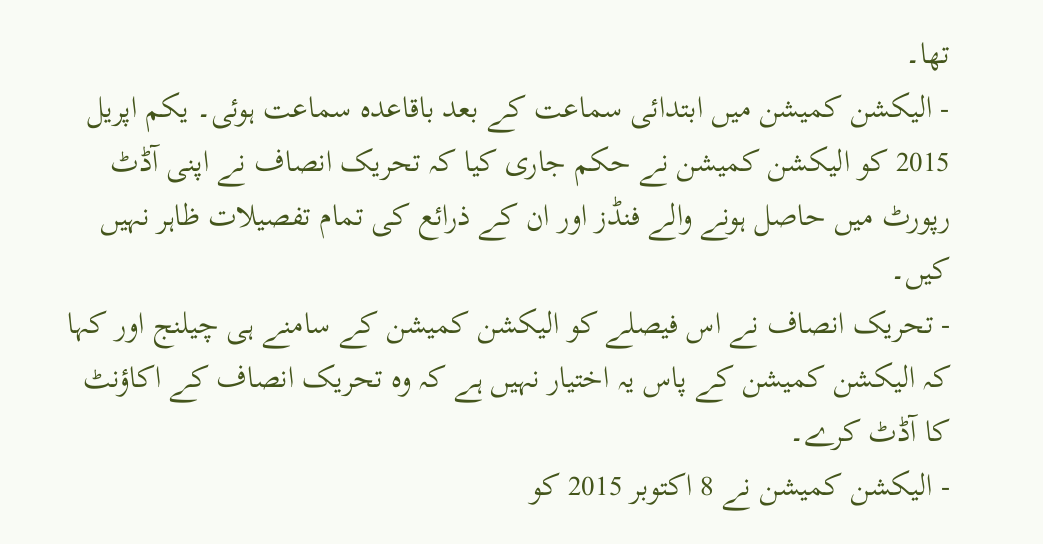تھا۔
- الیکشن کمیشن میں ابتدائی سماعت کے بعد باقاعدہ سماعت ہوئی۔ یکم اپریل 2015 کو الیکشن کمیشن نے حکم جاری کیا کہ تحریک انصاف نے اپنی آڈٹ رپورٹ میں حاصل ہونے والے فنڈز اور ان کے ذرائع کی تمام تفصیلات ظاہر نہیں کیں۔
- تحریک انصاف نے اس فیصلے کو الیکشن کمیشن کے سامنے ہی چیلنج اور کہا کہ الیکشن کمیشن کے پاس یہ اختیار نہیں ہے کہ وہ تحریک انصاف کے اکاؤنٹ کا آڈٹ کرے۔
- الیکشن کمیشن نے 8 اکتوبر 2015 کو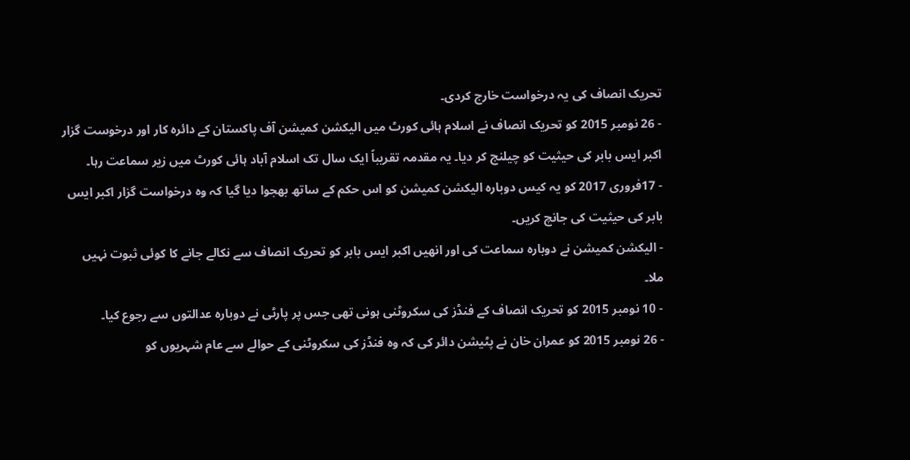تحریک انصاف کی یہ درخواست خارج کردی۔
- 26 نومبر 2015 کو تحریک انصاف نے اسلام ہائی کورٹ میں الیکشن کمیشن آف پاکستان کے دائرہ کار اور درخوست گزار اکبر ایس بابر کی حیثیت کو چیلنج کر دیا۔ یہ مقدمہ تقریباً ایک سال تک اسلام آباد ہائی کورٹ میں زیر سماعت رہا۔
- 17فروری 2017 کو یہ کیس دوبارہ الیکشن کمیشن کو اس حکم کے ساتھ بھجوا دیا گیا کہ وہ درخواست گزار اکبر ایس بابر کی حیثیت کی جانچ کریں۔
- الیکشن کمیشن نے دوبارہ سماعت کی اور انھیں اکبر ایس بابر کو تحریک انصاف سے نکالے جانے کا کوئی ثبوت نہیں ملا۔
- 10 نومبر 2015 کو تحریک انصاف کے فنڈز کی سکروٹنی ہونی تھی جس پر پارٹی نے دوبارہ عدالتوں سے رجوع کیا۔
- 26 نومبر 2015 کو عمران خان نے پٹیشن دائر کی کہ وہ فنڈز کی سکروٹنی کے حوالے سے عام شہریوں کو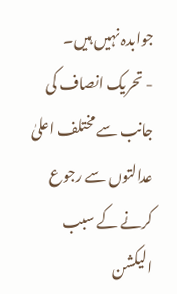جوابدہ نہیں ہیں۔
- تحریک انصاف کی جانب سے مختلف اعلیٰ عدالتوں سے رجوع کرنے کے سبب الیکشن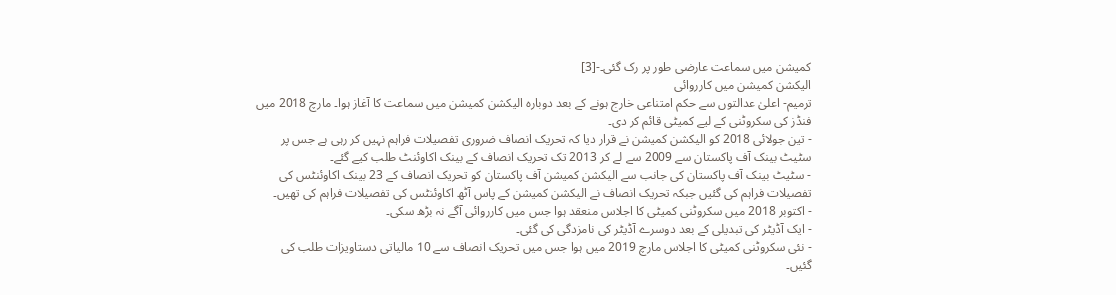کمیشن میں سماعت عارضی طور پر رک گئی۔-[3]
الیکشن کمیشن میں کارروائی
ترمیم- اعلیٰ عدالتوں سے حکم امتناعی خارج ہونے کے بعد دوبارہ الیکشن کمیشن میں سماعت کا آغاز ہوا۔ مارچ 2018 میں فنڈز کی سکروٹنی کے لیے کمیٹی قائم کر دی۔
- تین جولائی 2018 کو الیکشن کمیشن نے قرار دیا کہ تحریک انصاف ضروری تفصیلات فراہم نہیں کر رہی ہے جس پر سٹیٹ بینک آف پاکستان سے 2009 سے لے کر 2013 تک تحریک انصاف کے بینک اکاوئنٹ طلب کیے گئے۔
- سٹیٹ بینک آف پاکستان کی جانب سے الیکشن کمیشن آف پاکستان کو تحریک انصاف کے 23 بینک اکاوئنٹس کی تفصیلات فراہم کی گئیں جبکہ تحریک انصاف نے الیکشن کمیشن کے پاس آٹھ اکاوئنٹس کی تفصیلات فراہم کی تھیں۔
- اکتوبر 2018 میں سکروٹنی کمیٹی کا اجلاس منعقد ہوا جس میں کارروائی آگے نہ بڑھ سکی۔
- ایک آڈیٹر کی تبدیلی کے بعد دوسرے آڈیٹر کی نامزدگی کی گئی۔
- نئی سکروٹنی کمیٹی کا اجلاس مارچ 2019 میں ہوا جس میں تحریک انصاف سے 10 مالیاتی دستاویزات طلب کی گئیں۔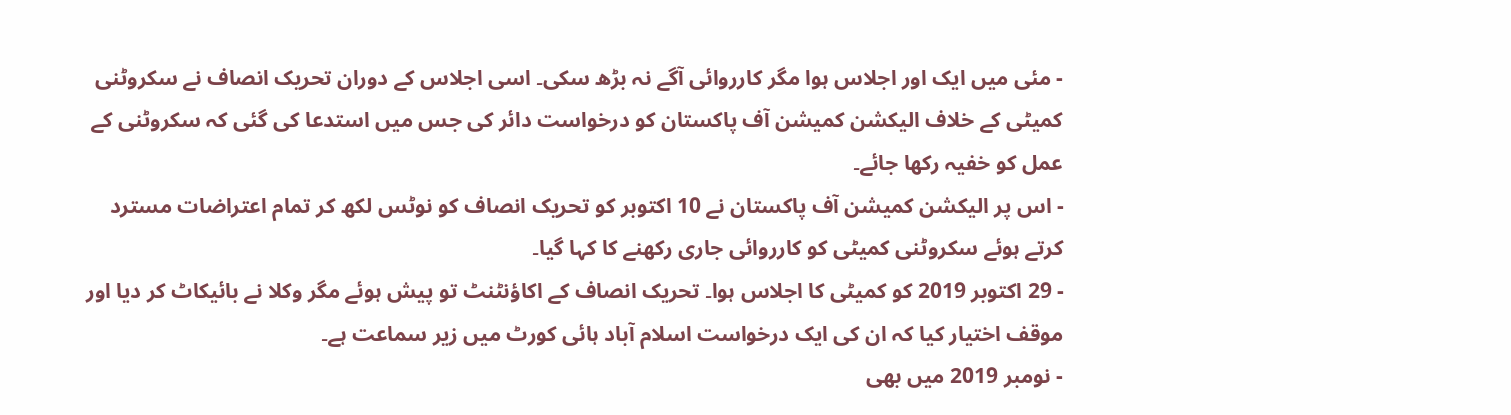- مئی میں ایک اور اجلاس ہوا مگر کارروائی آگے نہ بڑھ سکی۔ اسی اجلاس کے دوران تحریک انصاف نے سکروٹنی کمیٹی کے خلاف الیکشن کمیشن آف پاکستان کو درخواست دائر کی جس میں استدعا کی گئی کہ سکروٹنی کے عمل کو خفیہ رکھا جائے۔
- اس پر الیکشن کمیشن آف پاکستان نے 10 اکتوبر کو تحریک انصاف کو نوٹس لکھ کر تمام اعتراضات مسترد کرتے ہوئے سکروٹنی کمیٹی کو کارروائی جاری رکھنے کا کہا گیا۔
- 29 اکتوبر 2019 کو کمیٹی کا اجلاس ہوا۔ تحریک انصاف کے اکاؤنٹنٹ تو پیش ہوئے مگر وکلا نے بائیکاٹ کر دیا اور موقف اختیار کیا کہ ان کی ایک درخواست اسلام آباد ہائی کورٹ میں زیر سماعت ہے۔
- نومبر 2019 میں بھی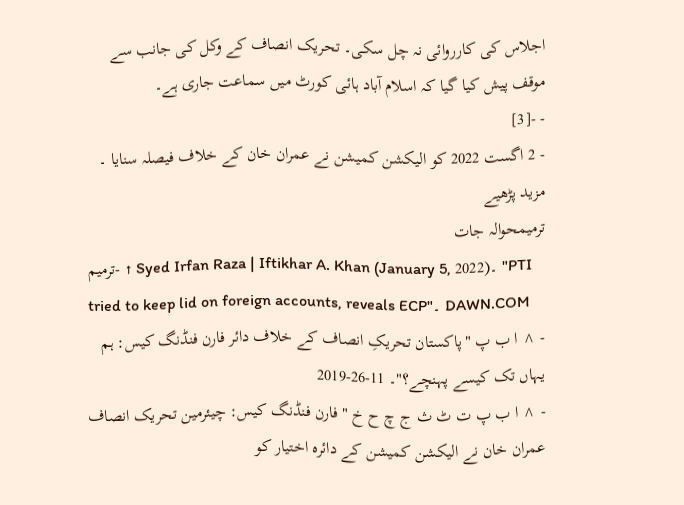اجلاس کی کارروائی نہ چل سکی۔ تحریک انصاف کے وکل کی جانب سے موقف پیش کیا گیا کہ اسلام آباد ہائی کورٹ میں سماعت جاری ہے۔
- -[3]
- 2 اگست 2022 کو الیکشن کمیشن نے عمران خان کے خلاف فیصلہ سنایا ۔
مزید پڑھیے
ترمیمحوالہ جات
ترمیم- ↑ Syed Irfan Raza | Iftikhar A. Khan (January 5, 2022)۔ "PTI tried to keep lid on foreign accounts, reveals ECP"۔ DAWN.COM
- ^ ا ب پ "پاکستان تحریکِ انصاف کے خلاف دائر فارن فنڈنگ کیس: ہم یہاں تک کیسے پہنچے؟"۔ 11-26-2019
- ^ ا ب پ ت ٹ ث ج چ ح خ "فارن فنڈنگ کیس: چیئرمین تحریک انصاف عمران خان نے الیکشن کمیشن کے دائرہ اختیار کو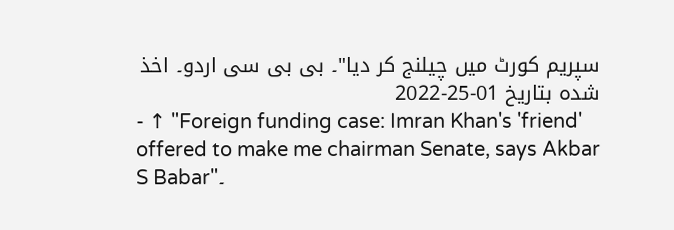سپریم کورٹ میں چیلنج کر دیا"۔ بی بی سی اردو۔ اخذ شدہ بتاریخ 01-25-2022
- ↑ "Foreign funding case: Imran Khan's 'friend' offered to make me chairman Senate, says Akbar S Babar"۔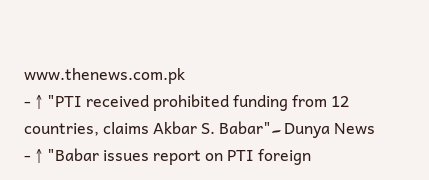www.thenews.com.pk
- ↑ "PTI received prohibited funding from 12 countries, claims Akbar S. Babar"۔ Dunya News
- ↑ "Babar issues report on PTI foreign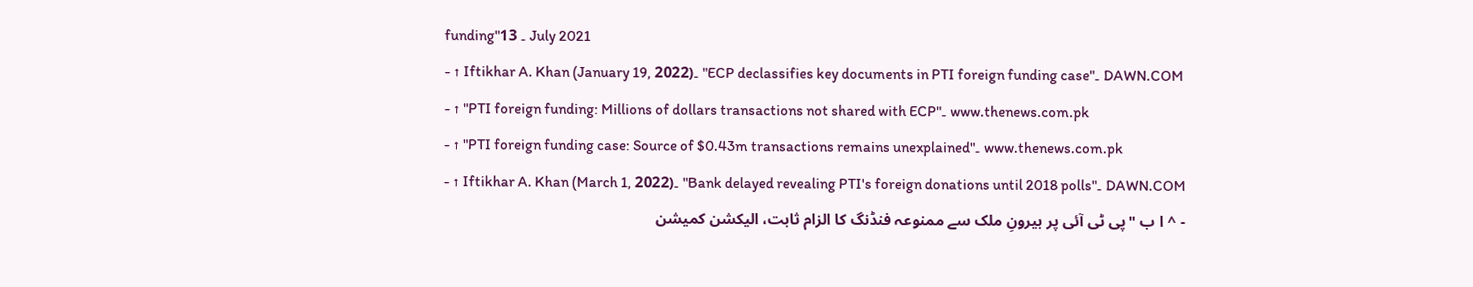funding"۔ 13 July 2021
- ↑ Iftikhar A. Khan (January 19, 2022)۔ "ECP declassifies key documents in PTI foreign funding case"۔ DAWN.COM
- ↑ "PTI foreign funding: Millions of dollars transactions not shared with ECP"۔ www.thenews.com.pk
- ↑ "PTI foreign funding case: Source of $0.43m transactions remains unexplained"۔ www.thenews.com.pk
- ↑ Iftikhar A. Khan (March 1, 2022)۔ "Bank delayed revealing PTI's foreign donations until 2018 polls"۔ DAWN.COM
- ^ ا ب "پی ٹی آئی پر بیرونِ ملک سے ممنوعہ فنڈنگ کا الزام ثابت، الیکشن کمیشن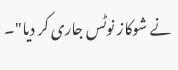نے شوکاز نوٹس جاری کر دیا"۔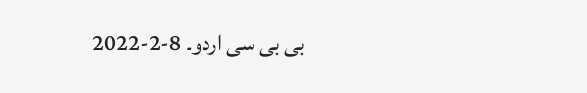بی بی سی اردو۔ 8-2-2022